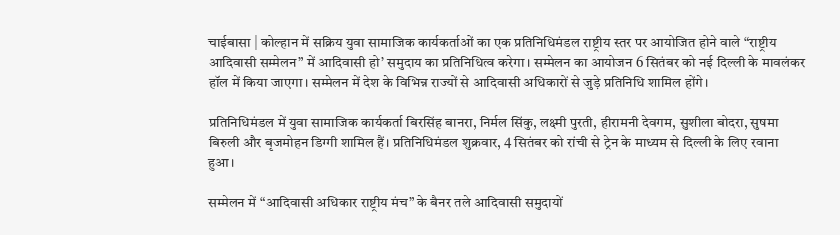चाईबासा | कोल्हान में सक्रिय युवा सामाजिक कार्यकर्ताओं का एक प्रतिनिधिमंडल राष्ट्रीय स्तर पर आयोजित होने वाले “राष्ट्रीय आदिवासी सम्मेलन” में आदिवासी हो’ समुदाय का प्रतिनिधित्व करेगा। सम्मेलन का आयोजन 6 सितंबर को नई दिल्ली के मावलंकर हॉल में किया जाएगा। सम्मेलन में देश के विभिन्न राज्यों से आदिवासी अधिकारों से जुड़े प्रतिनिधि शामिल होंगे।

प्रतिनिधिमंडल में युवा सामाजिक कार्यकर्ता बिरसिंह बानरा, निर्मल सिंकु, लक्ष्मी पुरती, हीरामनी देवगम, सुशीला बोदरा, सुषमा बिरुली और बृजमोहन डिग्गी शामिल हैं। प्रतिनिधिमंडल शुक्रवार, 4 सितंबर को रांची से ट्रेन के माध्यम से दिल्ली के लिए रवाना हुआ।

सम्मेलन में “आदिवासी अधिकार राष्ट्रीय मंच” के बैनर तले आदिवासी समुदायों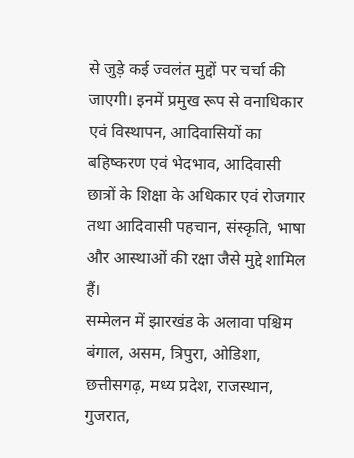से जुड़े कई ज्वलंत मुद्दों पर चर्चा की जाएगी। इनमें प्रमुख रूप से वनाधिकार एवं विस्थापन, आदिवासियों का बहिष्करण एवं भेदभाव, आदिवासी छात्रों के शिक्षा के अधिकार एवं रोजगार तथा आदिवासी पहचान, संस्कृति, भाषा और आस्थाओं की रक्षा जैसे मुद्दे शामिल हैं।
सम्मेलन में झारखंड के अलावा पश्चिम बंगाल, असम, त्रिपुरा, ओडिशा, छत्तीसगढ़, मध्य प्रदेश, राजस्थान, गुजरात,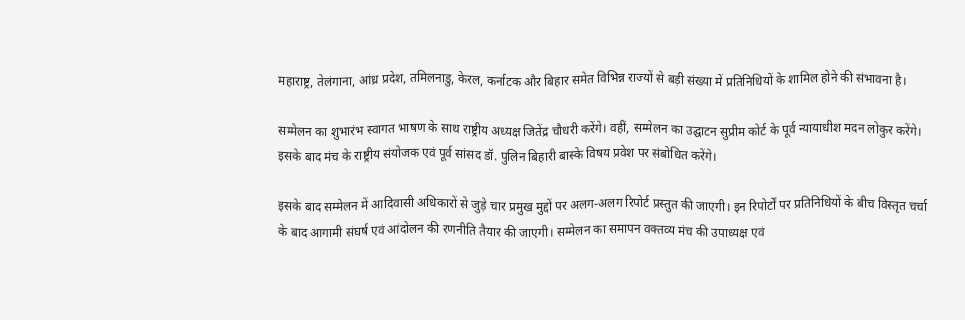महाराष्ट्र, तेलंगाना, आंध्र प्रदेश, तमिलनाडु, केरल, कर्नाटक और बिहार समेत विभिन्न राज्यों से बड़ी संख्या में प्रतिनिधियों के शामिल होने की संभावना है।

सम्मेलन का शुभारंभ स्वागत भाषण के साथ राष्ट्रीय अध्यक्ष जितेंद्र चौधरी करेंगे। वहीं, सम्मेलन का उद्घाटन सुप्रीम कोर्ट के पूर्व न्यायाधीश मदन लोकुर करेंगे। इसके बाद मंच के राष्ट्रीय संयोजक एवं पूर्व सांसद डॉ. पुलिन बिहारी बास्के विषय प्रवेश पर संबोधित करेंगे।

इसके बाद सम्मेलन में आदिवासी अधिकारों से जुड़े चार प्रमुख मुद्दों पर अलग-अलग रिपोर्ट प्रस्तुत की जाएगी। इन रिपोर्टों पर प्रतिनिधियों के बीच विस्तृत चर्चा के बाद आगामी संघर्ष एवं आंदोलन की रणनीति तैयार की जाएगी। सम्मेलन का समापन वक्तव्य मंच की उपाध्यक्ष एवं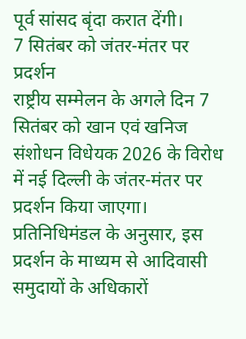पूर्व सांसद बृंदा करात देंगी।
7 सितंबर को जंतर-मंतर पर प्रदर्शन
राष्ट्रीय सम्मेलन के अगले दिन 7 सितंबर को खान एवं खनिज संशोधन विधेयक 2026 के विरोध में नई दिल्ली के जंतर-मंतर पर प्रदर्शन किया जाएगा। प्रतिनिधिमंडल के अनुसार, इस प्रदर्शन के माध्यम से आदिवासी समुदायों के अधिकारों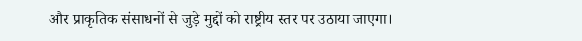और प्राकृतिक संसाधनों से जुड़े मुद्दों को राष्ट्रीय स्तर पर उठाया जाएगा।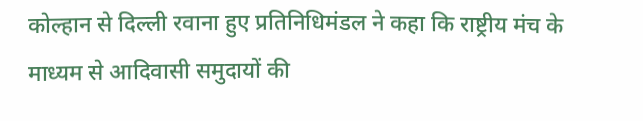कोल्हान से दिल्ली रवाना हुए प्रतिनिधिमंडल ने कहा कि राष्ट्रीय मंच के माध्यम से आदिवासी समुदायों की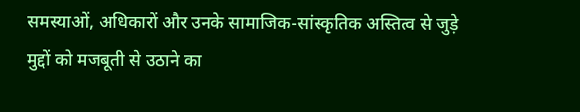समस्याओं, अधिकारों और उनके सामाजिक-सांस्कृतिक अस्तित्व से जुड़े मुद्दों को मजबूती से उठाने का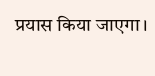प्रयास किया जाएगा।